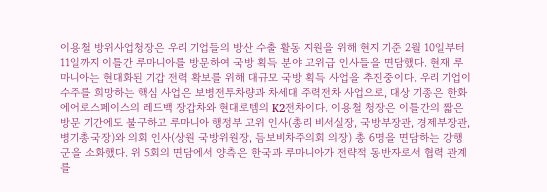이용철 방위사업청장은 우리 기업들의 방산 수출 활동 지원을 위해 현지 기준 2월 10일부터 11일까지 이틀간 루마니아를 방문하여 국방 획득 분야 고위급 인사들을 면담했다. 현재 루마니아는 현대화된 기갑 전력 확보를 위해 대규모 국방 획득 사업을 추진중이다. 우리 기업이 수주를 희망하는 핵심 사업은 보병전투차량과 차세대 주력전차 사업으로, 대상 기종은 한화에어로스페이스의 레드백 장갑차와 현대로템의 K2전차이다. 이용철 청장은 이틀간의 짧은 방문 기간에도 불구하고 루마니아 행정부 고위 인사(총리 비서실장, 국방부장관, 경제부장관, 병기총국장)와 의회 인사(상원 국방위원장, 듬보비차주의회 의장) 총 6명을 면담하는 강행군을 소화했다. 위 5회의 면담에서 양측은 한국과 루마니아가 전략적 동반자로서 협력 관계를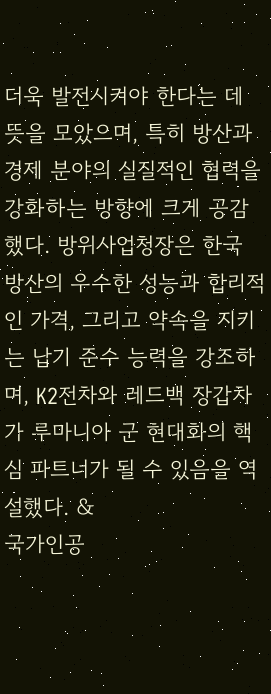더욱 발전시켜야 한다는 데 뜻을 모았으며, 특히 방산과 경제 분야의 실질적인 협력을 강화하는 방향에 크게 공감했다. 방위사업청장은 한국 방산의 우수한 성능과 합리적인 가격, 그리고 약속을 지키는 납기 준수 능력을 강조하며, K2전차와 레드백 장갑차가 루마니아 군 현대화의 핵심 파트너가 될 수 있음을 역설했다. &
국가인공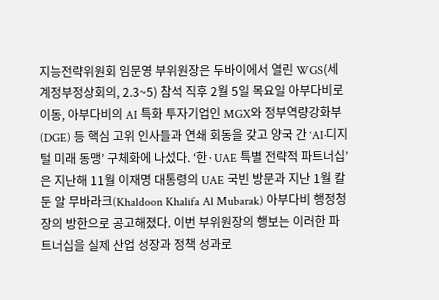지능전략위원회 임문영 부위원장은 두바이에서 열린 WGS(세계정부정상회의, 2.3~5) 참석 직후 2월 5일 목요일 아부다비로 이동, 아부다비의 AI 특화 투자기업인 MGX와 정부역량강화부(DGE) 등 핵심 고위 인사들과 연쇄 회동을 갖고 양국 간 ‘AI·디지털 미래 동맹’ 구체화에 나섰다. ‘한·UAE 특별 전략적 파트너십’은 지난해 11월 이재명 대통령의 UAE 국빈 방문과 지난 1월 칼둔 알 무바라크(Khaldoon Khalifa Al Mubarak) 아부다비 행정청장의 방한으로 공고해졌다. 이번 부위원장의 행보는 이러한 파트너십을 실제 산업 성장과 정책 성과로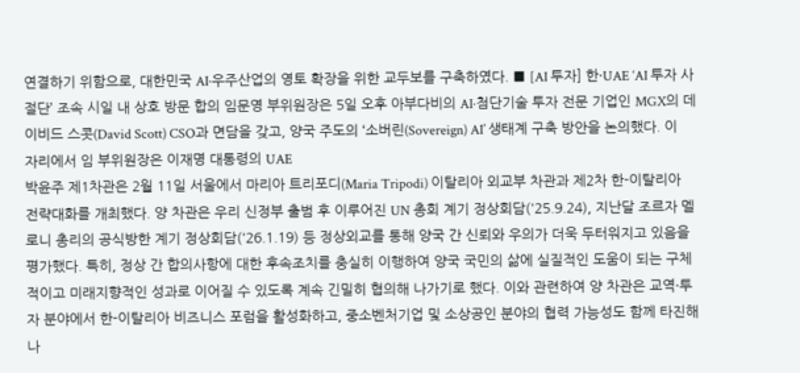연결하기 위함으로, 대한민국 AI·우주산업의 영토 확장을 위한 교두보를 구축하였다. ■ [AI 투자] 한·UAE ‘AI 투자 사절단’ 조속 시일 내 상호 방문 합의 임문영 부위원장은 5일 오후 아부다비의 AI·첨단기술 투자 전문 기업인 MGX의 데이비드 스콧(David Scott) CSO과 면담을 갖고, 양국 주도의 ‘소버린(Sovereign) AI’ 생태계 구축 방안을 논의했다. 이 자리에서 임 부위원장은 이재명 대통령의 UAE
박윤주 제1차관은 2월 11일 서울에서 마리아 트리포디(Maria Tripodi) 이탈리아 외교부 차관과 제2차 한-이탈리아 전략대화를 개최했다. 양 차관은 우리 신정부 출범 후 이루어진 UN 총회 계기 정상회담('25.9.24), 지난달 조르자 멜로니 총리의 공식방한 계기 정상회담('26.1.19) 등 정상외교를 통해 양국 간 신뢰와 우의가 더욱 두터워지고 있음을 평가했다. 특히, 정상 간 합의사항에 대한 후속조치를 충실히 이행하여 양국 국민의 삶에 실질적인 도움이 되는 구체적이고 미래지향적인 성과로 이어질 수 있도록 계속 긴밀히 협의해 나가기로 했다. 이와 관련하여 양 차관은 교역·투자 분야에서 한-이탈리아 비즈니스 포럼을 활성화하고, 중소벤처기업 및 소상공인 분야의 협력 가능성도 함께 타진해 나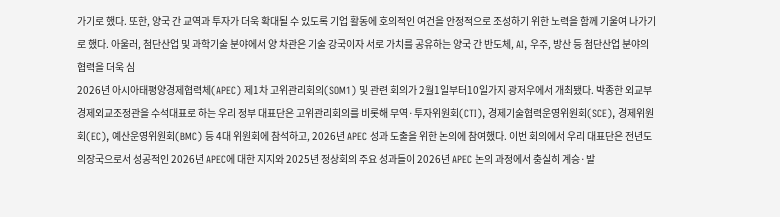가기로 했다. 또한, 양국 간 교역과 투자가 더욱 확대될 수 있도록 기업 활동에 호의적인 여건을 안정적으로 조성하기 위한 노력을 함께 기울여 나가기로 했다. 아울러, 첨단산업 및 과학기술 분야에서 양 차관은 기술 강국이자 서로 가치를 공유하는 양국 간 반도체, AI, 우주, 방산 등 첨단산업 분야의 협력을 더욱 심
2026년 아시아태평양경제협력체(APEC) 제1차 고위관리회의(SOM1) 및 관련 회의가 2월1일부터10일가지 광저우에서 개최됐다. 박종한 외교부 경제외교조정관을 수석대표로 하는 우리 정부 대표단은 고위관리회의를 비롯해 무역·투자위원회(CTI), 경제기술협력운영위원회(SCE), 경제위원회(EC), 예산운영위원회(BMC) 등 4대 위원회에 참석하고, 2026년 APEC 성과 도출을 위한 논의에 참여했다. 이번 회의에서 우리 대표단은 전년도 의장국으로서 성공적인 2026년 APEC에 대한 지지와 2025년 정상회의 주요 성과들이 2026년 APEC 논의 과정에서 충실히 계승·발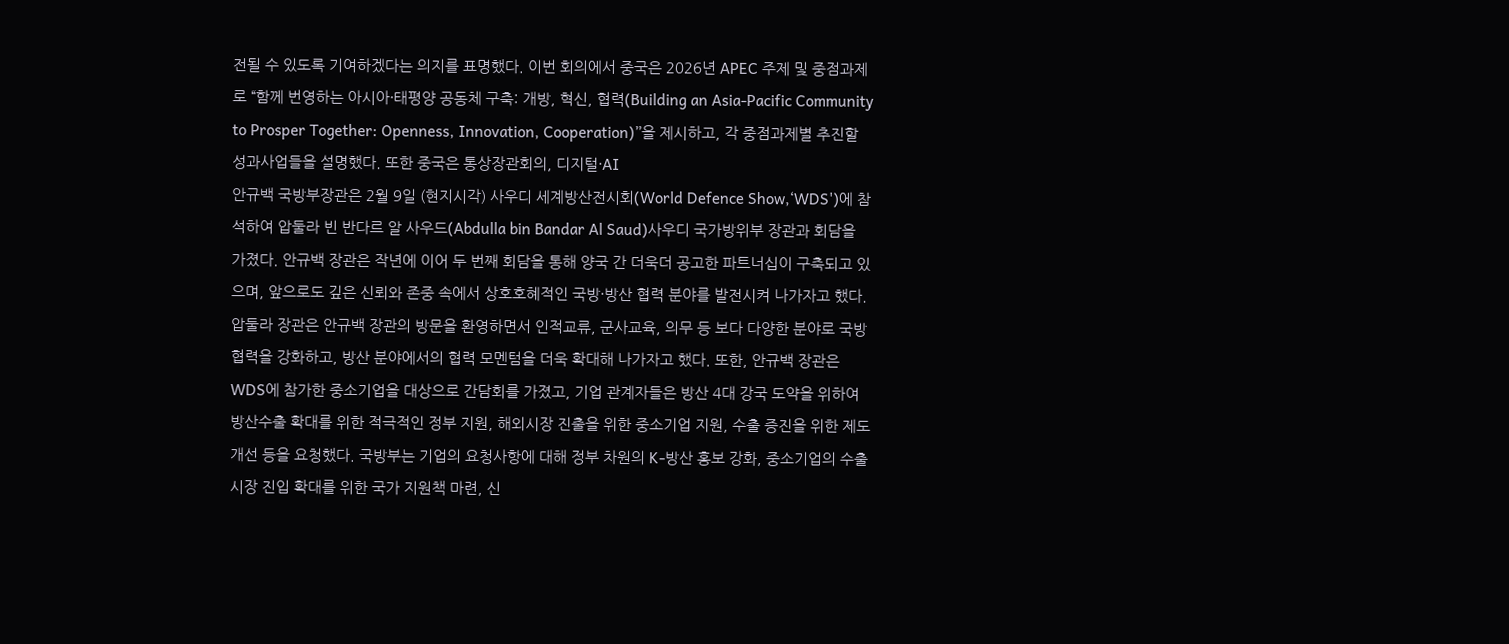전될 수 있도록 기여하겠다는 의지를 표명했다. 이번 회의에서 중국은 2026년 APEC 주제 및 중점과제로 “함께 번영하는 아시아·태평양 공동체 구축: 개방, 혁신, 협력(Building an Asia-Pacific Community to Prosper Together: Openness, Innovation, Cooperation)”을 제시하고, 각 중점과제별 추진할 성과사업들을 설명했다. 또한 중국은 통상장관회의, 디지털·AI
안규백 국방부장관은 2월 9일 (현지시각) 사우디 세계방산전시회(World Defence Show,‘WDS')에 참석하여 압둘라 빈 반다르 알 사우드(Abdulla bin Bandar Al Saud)사우디 국가방위부 장관과 회담을 가졌다. 안규백 장관은 작년에 이어 두 번째 회담을 통해 양국 간 더욱더 공고한 파트너십이 구축되고 있으며, 앞으로도 깊은 신뢰와 존중 속에서 상호호혜적인 국방·방산 협력 분야를 발전시켜 나가자고 했다. 압둘라 장관은 안규백 장관의 방문을 환영하면서 인적교류, 군사교육, 의무 등 보다 다양한 분야로 국방협력을 강화하고, 방산 분야에서의 협력 모멘텀을 더욱 확대해 나가자고 했다. 또한, 안규백 장관은 WDS에 참가한 중소기업을 대상으로 간담회를 가졌고, 기업 관계자들은 방산 4대 강국 도약을 위하여 방산수출 확대를 위한 적극적인 정부 지원, 해외시장 진출을 위한 중소기업 지원, 수출 증진을 위한 제도 개선 등을 요청했다. 국방부는 기업의 요청사항에 대해 정부 차원의 K-방산 홍보 강화, 중소기업의 수출시장 진입 확대를 위한 국가 지원책 마련, 신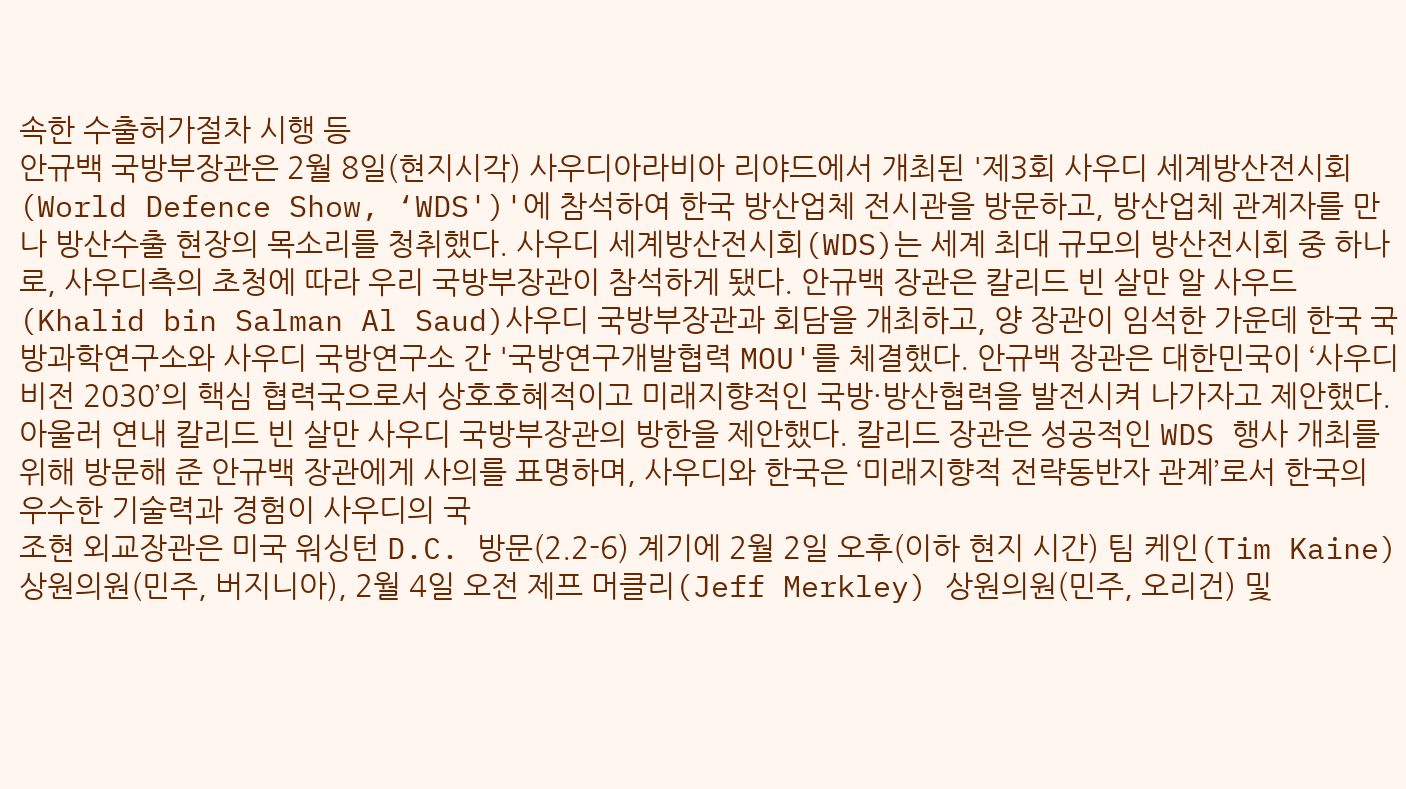속한 수출허가절차 시행 등
안규백 국방부장관은 2월 8일(현지시각) 사우디아라비아 리야드에서 개최된 '제3회 사우디 세계방산전시회(World Defence Show, ‘WDS')'에 참석하여 한국 방산업체 전시관을 방문하고, 방산업체 관계자를 만나 방산수출 현장의 목소리를 청취했다. 사우디 세계방산전시회(WDS)는 세계 최대 규모의 방산전시회 중 하나로, 사우디측의 초청에 따라 우리 국방부장관이 참석하게 됐다. 안규백 장관은 칼리드 빈 살만 알 사우드(Khalid bin Salman Al Saud)사우디 국방부장관과 회담을 개최하고, 양 장관이 임석한 가운데 한국 국방과학연구소와 사우디 국방연구소 간 '국방연구개발협력 MOU'를 체결했다. 안규백 장관은 대한민국이 ‘사우디 비전 2030’의 핵심 협력국으로서 상호호혜적이고 미래지향적인 국방·방산협력을 발전시켜 나가자고 제안했다. 아울러 연내 칼리드 빈 살만 사우디 국방부장관의 방한을 제안했다. 칼리드 장관은 성공적인 WDS 행사 개최를 위해 방문해 준 안규백 장관에게 사의를 표명하며, 사우디와 한국은 ‘미래지향적 전략동반자 관계’로서 한국의 우수한 기술력과 경험이 사우디의 국
조현 외교장관은 미국 워싱턴 D.C. 방문(2.2-6) 계기에 2월 2일 오후(이하 현지 시간) 팀 케인(Tim Kaine) 상원의원(민주, 버지니아), 2월 4일 오전 제프 머클리(Jeff Merkley) 상원의원(민주, 오리건) 및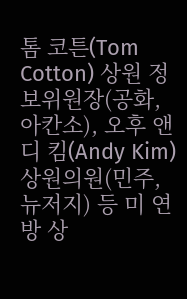톰 코튼(Tom Cotton) 상원 정보위원장(공화, 아칸소), 오후 앤디 킴(Andy Kim) 상원의원(민주, 뉴저지) 등 미 연방 상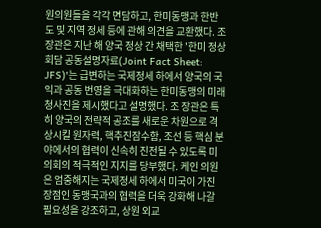원의원들을 각각 면담하고, 한미동맹과 한반도 및 지역 정세 등에 관해 의견을 교환했다. 조 장관은 지난 해 양국 정상 간 채택한 '한미 정상회담 공동설명자료(Joint Fact Sheet: JFS)'는 급변하는 국제정세 하에서 양국의 국익과 공동 번영을 극대화하는 한미동맹의 미래 청사진을 제시했다고 설명했다. 조 장관은 특히 양국의 전략적 공조를 새로운 차원으로 격상시킬 원자력, 핵추진잠수함, 조선 등 핵심 분야에서의 협력이 신속히 진전될 수 있도록 미 의회의 적극적인 지지를 당부했다. 케인 의원은 엄중해지는 국제정세 하에서 미국이 가진 장점인 동맹국과의 협력을 더욱 강화해 나갈 필요성을 강조하고, 상원 외교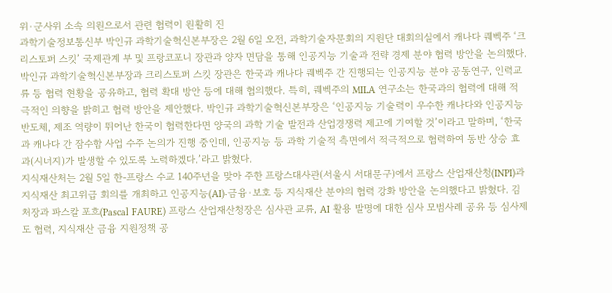위·군사위 소속 의원으로서 관련 협력이 원활히 진
과학기술정보통신부 박인규 과학기술혁신본부장은 2월 6일 오전, 과학기술자문회의 지원단 대회의실에서 캐나다 퀘벡주 ‘크리스토퍼 스킷’ 국제관계 부 및 프랑코포니 장관과 양자 면담을 통해 인공지능 기술과 전략 경제 분야 협력 방안을 논의했다. 박인규 과학기술혁신본부장과 크리스토퍼 스킷 장관은 한국과 캐나다 퀘벡주 간 진행되는 인공지능 분야 공동연구, 인력교류 등 협력 현황을 공유하고, 협력 확대 방안 등에 대해 협의했다. 특히, 퀘벡주의 MILA 연구소는 한국과의 협력에 대해 적극적인 의향을 밝히고 협력 방안을 제안했다. 박인규 과학기술혁신본부장은 ‘인공지능 기술력이 우수한 캐나다와 인공지능 반도체, 제조 역량이 뛰어난 한국이 협력한다면 양국의 과학 기술 발전과 산업경쟁력 제고에 기여할 것’이라고 말하며, ‘한국과 캐나다 간 잠수함 사업 수주 논의가 진행 중인데, 인공지능 등 과학 기술적 측면에서 적극적으로 협력하여 동반 상승 효과(시너지)가 발생할 수 있도록 노력하겠다.’라고 밝혔다.
지식재산처는 2월 5일 한-프랑스 수교 140주년을 맞아 주한 프랑스대사관(서울시 서대문구)에서 프랑스 산업재산청(INPI)과 지식재산 최고위급 회의를 개최하고 인공지능(AI)·금융·보호 등 지식재산 분야의 협력 강화 방안을 논의했다고 밝혔다. 김 처장과 파스칼 포흐(Pascal FAURE) 프랑스 산업재산청장은 심사관 교류, AI 활용 발명에 대한 심사 모범사례 공유 등 심사제도 협력, 지식재산 금융 지원정책 공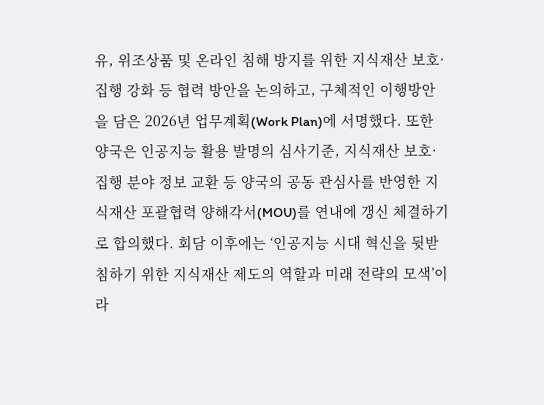유, 위조상품 및 온라인 침해 방지를 위한 지식재산 보호·집행 강화 등 협력 방안을 논의하고, 구체적인 이행방안을 담은 2026년 업무계획(Work Plan)에 서명했다. 또한 양국은 인공지능 활용 발명의 심사기준, 지식재산 보호·집행 분야 정보 교환 등 양국의 공동 관심사를 반영한 지식재산 포괄협력 양해각서(MOU)를 연내에 갱신 체결하기로 합의했다. 회담 이후에는 ‘인공지능 시대 혁신을 뒷받침하기 위한 지식재산 제도의 역할과 미래 전략의 모색’이라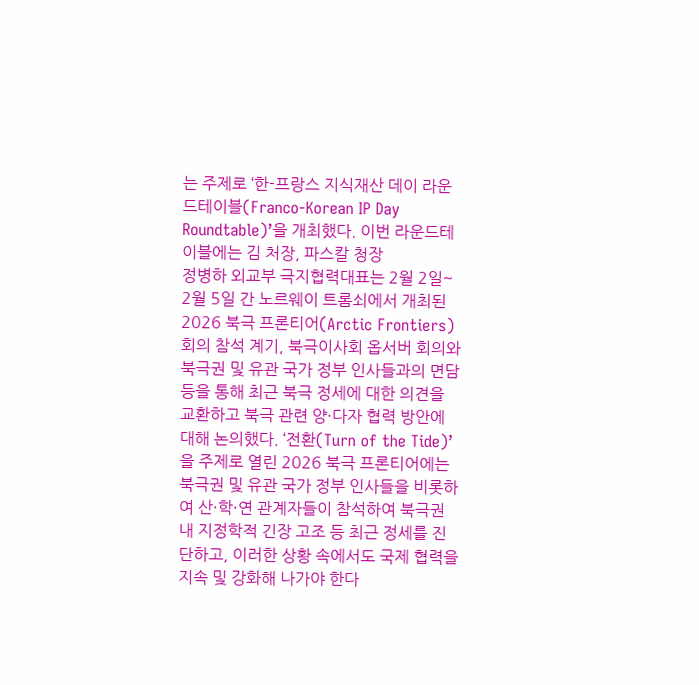는 주제로 ‘한-프랑스 지식재산 데이 라운드테이블(Franco-Korean IP Day Roundtable)’을 개최했다. 이번 라운드테이블에는 김 처장, 파스칼 청장
정병하 외교부 극지협력대표는 2월 2일~ 2월 5일 간 노르웨이 트롬쇠에서 개최된 2026 북극 프론티어(Arctic Frontiers) 회의 참석 계기, 북극이사회 옵서버 회의와 북극권 및 유관 국가 정부 인사들과의 면담 등을 통해 최근 북극 정세에 대한 의견을 교환하고 북극 관련 양·다자 협력 방안에 대해 논의했다. ‘전환(Turn of the Tide)’을 주제로 열린 2026 북극 프론티어에는 북극권 및 유관 국가 정부 인사들을 비롯하여 산·학·연 관계자들이 참석하여 북극권 내 지정학적 긴장 고조 등 최근 정세를 진단하고, 이러한 상황 속에서도 국제 협력을 지속 및 강화해 나가야 한다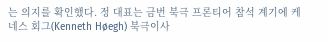는 의지를 확인했다. 정 대표는 금번 북극 프론티어 참석 계기에 케네스 회그(Kenneth Høegh) 북극이사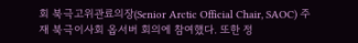회 북극고위관료의장(Senior Arctic Official Chair, SAOC) 주재 북극이사회 옵서버 회의에 참여했다. 또한 정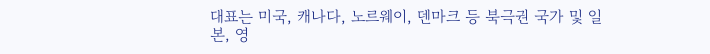대표는 미국, 캐나다, 노르웨이, 덴마크 등 북극권 국가 및 일본, 영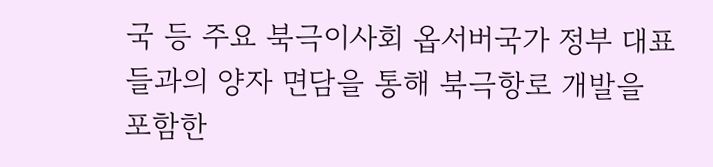국 등 주요 북극이사회 옵서버국가 정부 대표들과의 양자 면담을 통해 북극항로 개발을 포함한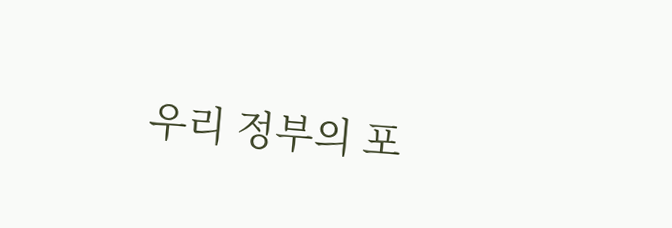우리 정부의 포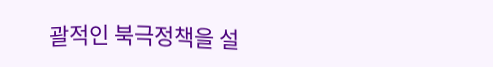괄적인 북극정책을 설